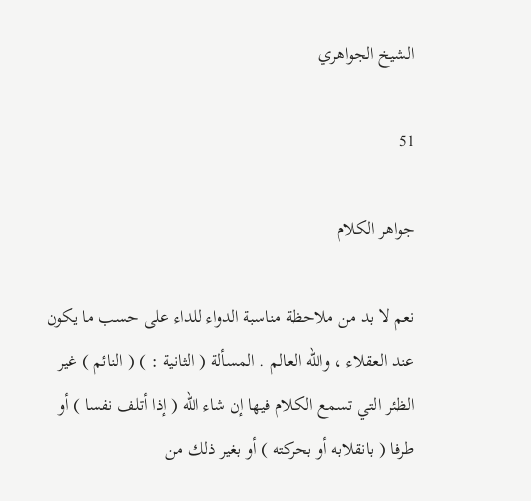الشيخ الجواهري

51

جواهر الكلام

نعم لا بد من ملاحظة مناسبة الدواء للداء على حسب ما يكون عند العقلاء ، والله العالم . المسألة ( الثانية : ) ( النائم ) غير الظئر التي تسمع الكلام فيها إن شاء الله ( إذا أتلف نفسا ) أو طرفا ( بانقلابه أو بحركته ) أو بغير ذلك من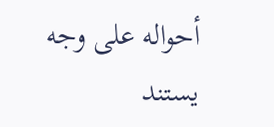أحواله على وجه يستند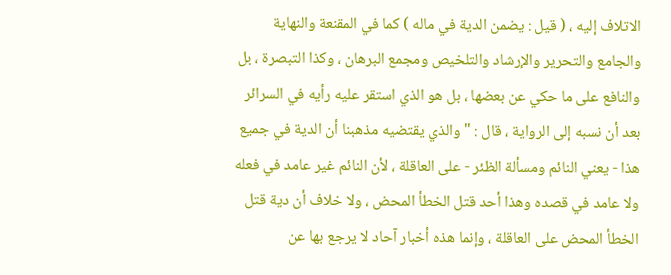الاتلاف إليه ، ( قيل : يضمن الدية في ماله ) كما في المقنعة والنهاية والجامع والتحرير والإرشاد والتلخيص ومجمع البرهان ، وكذا التبصرة ، بل والنافع على ما حكي عن بعضها ، بل هو الذي استقر عليه رأيه في السرائر بعد أن نسبه إلى الرواية ، قال : " والذي يقتضيه مذهبنا أن الدية في جميع هذا - يعني النائم ومسألة الظئر - على العاقلة ، لأن النائم غير عامد في فعله ولا عامد في قصده وهذا أحد قتل الخطأ المحض ، ولا خلاف أن دية قتل الخطأ المحض على العاقلة ، وإنما هذه أخبار آحاد لا يرجع بها عن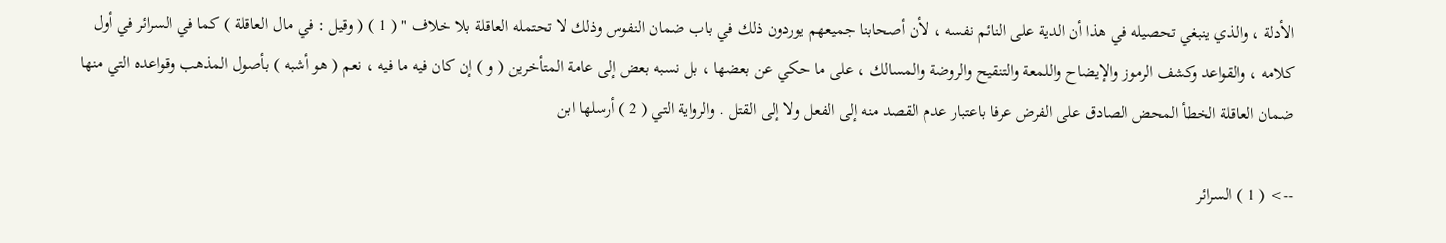الأدلة ، والذي ينبغي تحصيله في هذا أن الدية على النائم نفسه ، لأن أصحابنا جميعهم يوردون ذلك في باب ضمان النفوس وذلك لا تحتمله العاقلة بلا خلاف " ( 1 ) ( وقيل : في مال العاقلة ) كما في السرائر في أول كلامه ، والقواعد وكشف الرموز والإيضاح واللمعة والتنقيح والروضة والمسالك ، على ما حكي عن بعضها ، بل نسبه بعض إلى عامة المتأخرين ( و ) إن كان فيه ما فيه ، نعم ( هو أشبه ) بأصول المذهب وقواعده التي منها ضمان العاقلة الخطأ المحض الصادق على الفرض عرفا باعتبار عدم القصد منه إلى الفعل ولا إلى القتل . والرواية التي ( 2 ) أرسلها ابن

--> ( 1 ) السرائر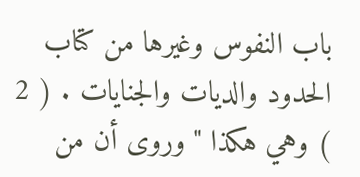باب النفوس وغيرها من كتاب الحدود والديات والجنايات . ( 2 ) وهي هكذا " وروى أن من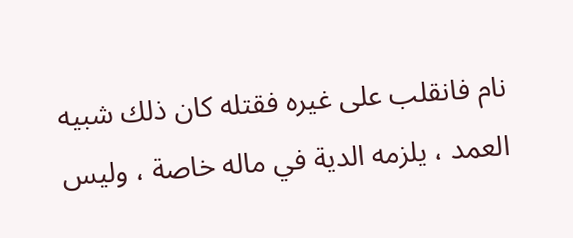نام فانقلب على غيره فقتله كان ذلك شبيه العمد ، يلزمه الدية في ماله خاصة ، وليس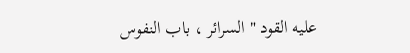عليه القود " السرائر ، باب النفوس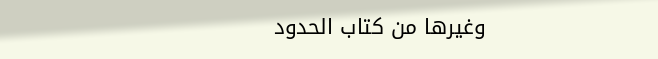وغيرها من كتاب الحدود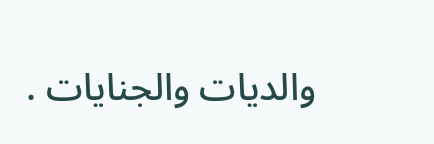والديات والجنايات .